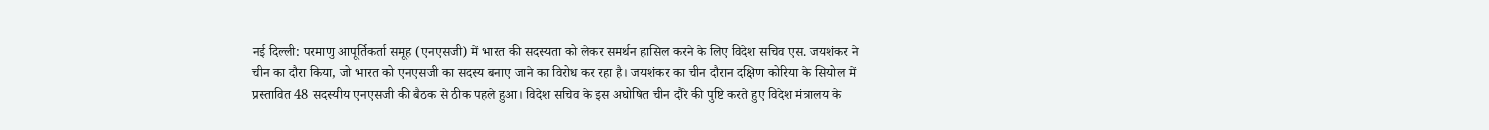नई दिल्ली: परमाणु आपूर्तिकर्ता समूह (एनएसजी) में भारत की सदस्यता को लेकर समर्थन हासिल करने के लिए विदेश सचिव एस. जयशंकर ने चीन का दौरा किया, जो भारत को एनएसजी का सदस्य बनाए जाने का विरोध कर रहा है। जयशंकर का चीन दौरान दक्षिण कोरिया के सियोल में प्रस्तावित 48 सदस्यीय एनएसजी की बैठक से ठीक पहले हुआ। विदेश सचिव के इस अघोषित चीन दौरे की पुष्टि करते हुए विदेश मंत्रालय के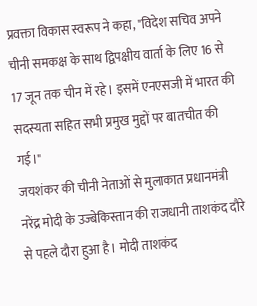प्रवक्ता विकास स्वरूप ने कहा, "विदेश सचिव अपने चीनी समकक्ष के साथ द्विपक्षीय वार्ता के लिए 16 से 17 जून तक चीन में रहे। इसमें एनएसजी में भारत की सदस्यता सहित सभी प्रमुख मुद्दों पर बातचीत की गई।"
जयशंकर की चीनी नेताओं से मुलाकात प्रधानमंत्री नरेंद्र मोदी के उज्बेकिस्तान की राजधानी ताशकंद दौरे से पहले दौरा हुआ है। मोदी ताशकंद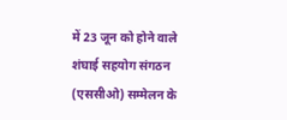में 23 जून को होने वाले शंघाई सहयोग संगठन (एससीओ) सम्मेलन के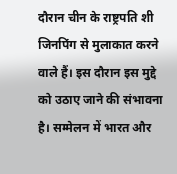दौरान चीन के राष्ट्रपति शी जिनपिंग से मुलाकात करने वाले हैं। इस दौरान इस मुद्दे को उठाए जाने की संभावना है। सम्मेलन में भारत और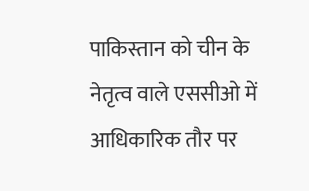पाकिस्तान को चीन के नेतृत्व वाले एससीओ में आधिकारिक तौर पर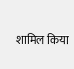शामिल किया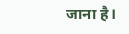जाना है।